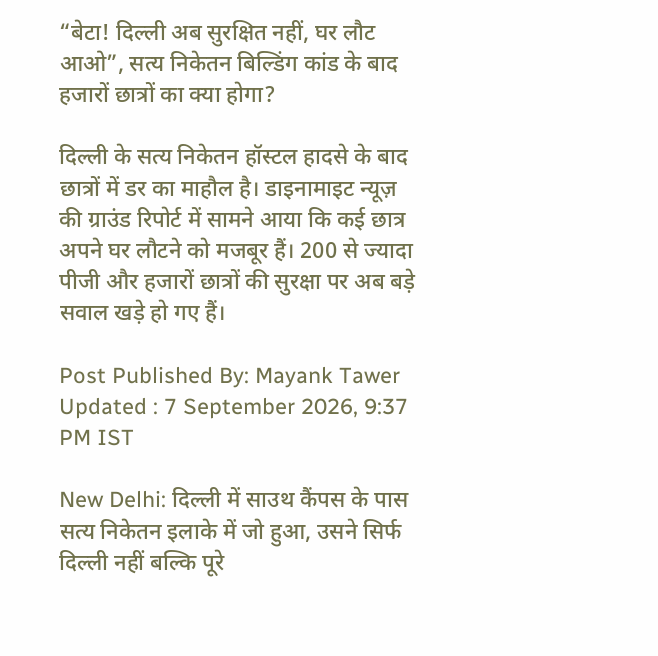“बेटा! दिल्ली अब सुरक्षित नहीं, घर लौट आओ”, सत्य निकेतन बिल्डिंग कांड के बाद हजारों छात्रों का क्या होगा?

दिल्ली के सत्य निकेतन हॉस्टल हादसे के बाद छात्रों में डर का माहौल है। डाइनामाइट न्यूज़ की ग्राउंड रिपोर्ट में सामने आया कि कई छात्र अपने घर लौटने को मजबूर हैं। 200 से ज्यादा पीजी और हजारों छात्रों की सुरक्षा पर अब बड़े सवाल खड़े हो गए हैं।

Post Published By: Mayank Tawer
Updated : 7 September 2026, 9:37 PM IST

New Delhi: दिल्ली में साउथ कैंपस के पास सत्य निकेतन इलाके में जो हुआ, उसने सिर्फ दिल्ली नहीं बल्कि पूरे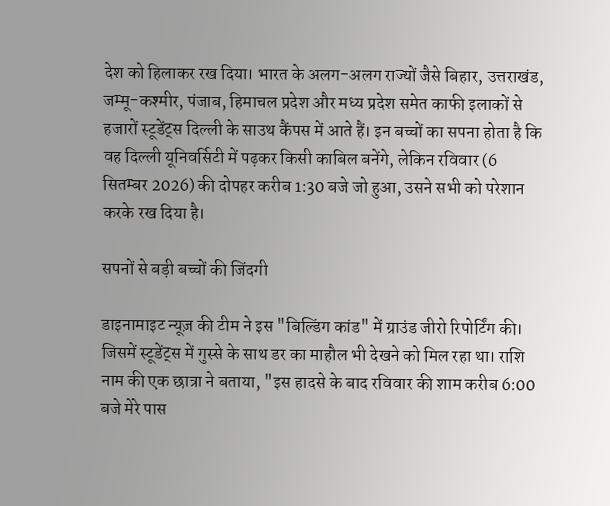देश को हिलाकर रख दिया। भारत के अलग-अलग राज्यों जैसे बिहार, उत्तराखंड, जम्मू-कश्मीर, पंजाब, हिमाचल प्रदेश और मध्य प्रदेश समेत काफी इलाकों से हजारों स्टूडेंट्स दिल्ली के साउथ कैंपस में आते हैं। इन बच्चों का सपना होता है कि वह दिल्ली यूनिवर्सिटी में पढ़कर किसी काबिल बनेंगे, लेकिन रविवार (6 सितम्बर 2026) की दोपहर करीब 1:30 बजे जो हुआ, उसने सभी को परेशान करके रख दिया है।

सपनों से बड़ी बच्चों की जिंदगी

डाइनामाइट न्यूज़ की टीम ने इस "बिल्डिंग कांड" में ग्राउंड जीरो रिपोर्टिंग की। जिसमें स्टूडेंट्स में गुस्से के साथ डर का माहौल भी देखने को मिल रहा था। राशि नाम की एक छात्रा ने बताया, "इस हादसे के बाद रविवार की शाम करीब 6:00 बजे मेरे पास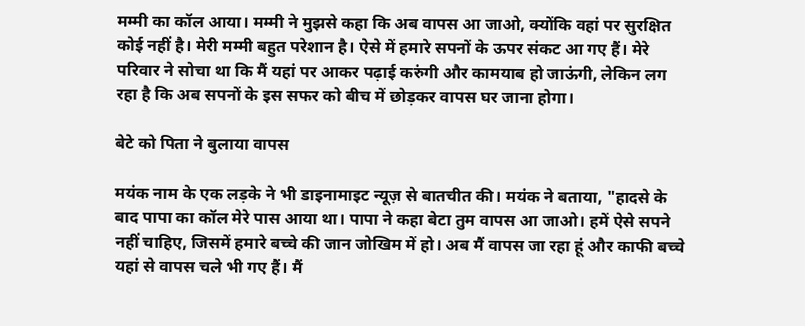मम्मी का कॉल आया। मम्मी ने मुझसे कहा कि अब वापस आ जाओ, क्योंकि वहां पर सुरक्षित कोई नहीं है। मेरी मम्मी बहुत परेशान है। ऐसे में हमारे सपनों के ऊपर संकट आ गए हैं। मेरे परिवार ने सोचा था कि मैं यहां पर आकर पढ़ाई करुंगी और कामयाब हो जाऊंगी, लेकिन लग रहा है कि अब सपनों के इस सफर को बीच में छोड़कर वापस घर जाना होगा।

बेटे को पिता ने बुलाया वापस

मयंक नाम के एक लड़के ने भी डाइनामाइट न्यूज़ से बातचीत की। मयंक ने बताया, "हादसे के बाद पापा का कॉल मेरे पास आया था। पापा ने कहा बेटा तुम वापस आ जाओ। हमें ऐसे सपने नहीं चाहिए, जिसमें हमारे बच्चे की जान जोखिम में हो। अब मैं वापस जा रहा हूं और काफी बच्चे यहां से वापस चले भी गए हैं। मैं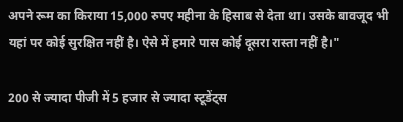अपने रूम का किराया 15,000 रुपए महीना के हिसाब से देता था। उसके बावजूद भी यहां पर कोई सुरक्षित नहीं है। ऐसे में हमारे पास कोई दूसरा रास्ता नहीं है।"

200 से ज्यादा पीजी में 5 हजार से ज्यादा स्टूडेंट्स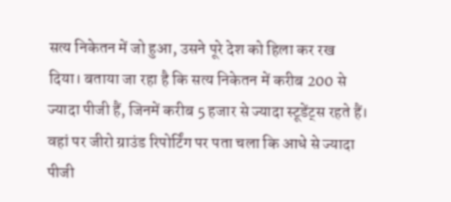सत्य निकेतन में जो हुआ, उसने पूरे देश को हिला कर रख दिया। बताया जा रहा है कि सत्य निकेतन में करीब 200 से ज्यादा पीजी हैं, जिनमें करीब 5 हजार से ज्यादा स्टूडेंट्स रहते हैं। वहां पर जीरो ग्राउंड रिपोर्टिंग पर पता चला कि आधे से ज्यादा पीजी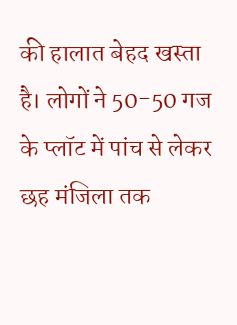की हालात बेहद खस्ता है। लोगों ने 50-50 गज के प्लॉट में पांच से लेकर छह मंजिला तक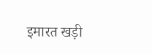इमारत खड़ी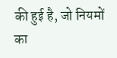की हुई है, जो नियमों का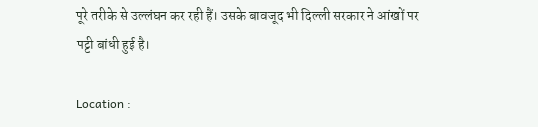पूरे तरीके से उल्लंघन कर रही हैं। उसके बावजूद भी दिल्ली सरकार ने आंखों पर पट्टी बांधी हुई है।

Location :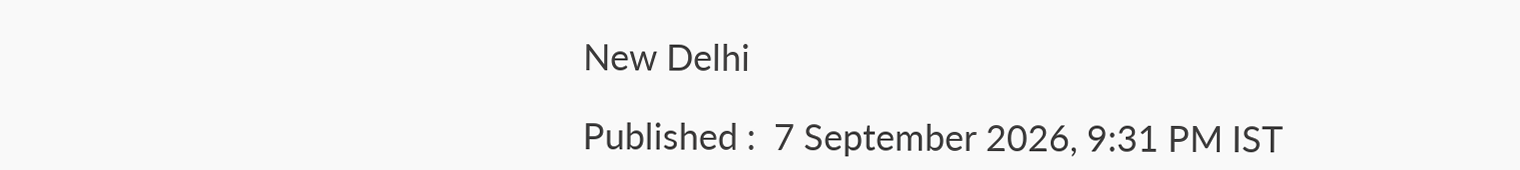New Delhi

Published :  7 September 2026, 9:31 PM IST